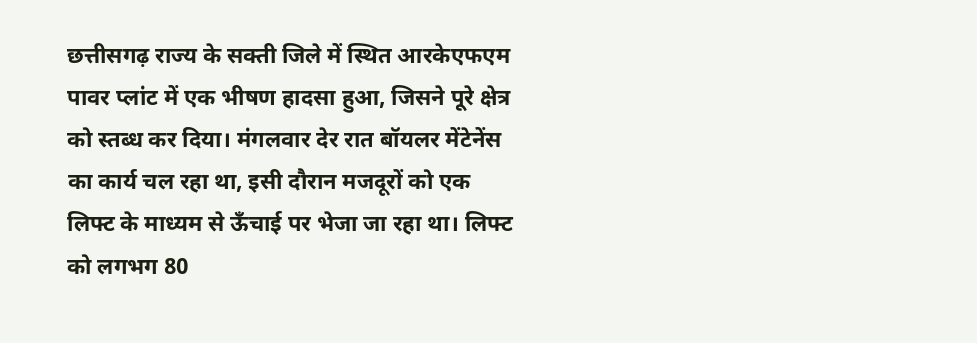छत्तीसगढ़ राज्य के सक्ती जिले में स्थित आरकेएफएम पावर प्लांट में एक भीषण हादसा हुआ, जिसने पूरे क्षेत्र को स्तब्ध कर दिया। मंगलवार देर रात बॉयलर मेंटेनेंस का कार्य चल रहा था, इसी दौरान मजदूरों को एक लिफ्ट के माध्यम से ऊँचाई पर भेजा जा रहा था। लिफ्ट को लगभग 80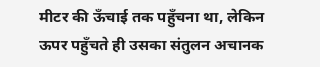मीटर की ऊँचाई तक पहुँचना था, लेकिन ऊपर पहुँचते ही उसका संतुलन अचानक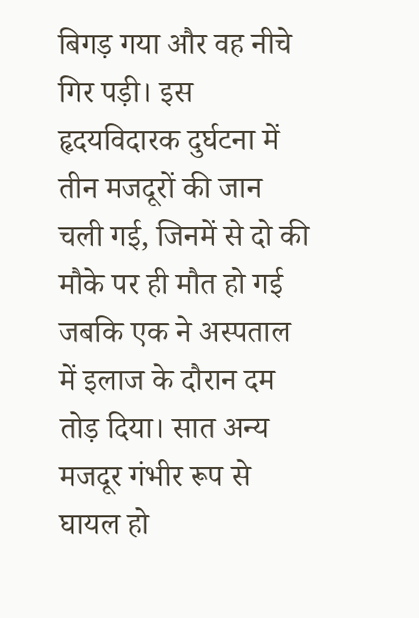बिगड़ गया और वह नीचे गिर पड़ी। इस हृदयविदारक दुर्घटना में तीन मजदूरों की जान चली गई, जिनमें से दो की मौके पर ही मौत हो गई जबकि एक ने अस्पताल में इलाज के दौरान दम तोड़ दिया। सात अन्य मजदूर गंभीर रूप से घायल हो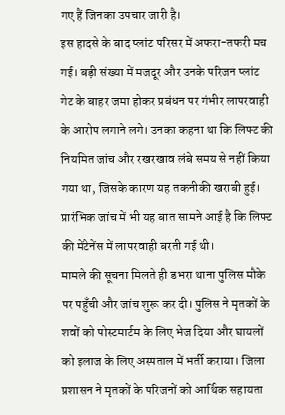गए हैं जिनका उपचार जारी है।
इस हादसे के बाद प्लांट परिसर में अफरा-तफरी मच गई। बड़ी संख्या में मजदूर और उनके परिजन प्लांट गेट के बाहर जमा होकर प्रबंधन पर गंभीर लापरवाही के आरोप लगाने लगे। उनका कहना था कि लिफ्ट की नियमित जांच और रखरखाव लंबे समय से नहीं किया गया था, जिसके कारण यह तकनीकी खराबी हुई। प्रारंभिक जांच में भी यह बात सामने आई है कि लिफ्ट की मेंटेनेंस में लापरवाही बरती गई थी।
मामले की सूचना मिलते ही डभरा थाना पुलिस मौके पर पहुँची और जांच शुरू कर दी। पुलिस ने मृतकों के शवों को पोस्टमार्टम के लिए भेज दिया और घायलों को इलाज के लिए अस्पताल में भर्ती कराया। जिला प्रशासन ने मृतकों के परिजनों को आर्थिक सहायता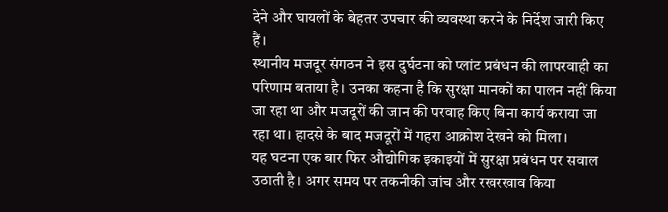देने और घायलों के बेहतर उपचार की व्यवस्था करने के निर्देश जारी किए हैं।
स्थानीय मजदूर संगठन ने इस दुर्घटना को प्लांट प्रबंधन की लापरवाही का परिणाम बताया है। उनका कहना है कि सुरक्षा मानकों का पालन नहीं किया जा रहा था और मजदूरों की जान की परवाह किए बिना कार्य कराया जा रहा था। हादसे के बाद मजदूरों में गहरा आक्रोश देखने को मिला।
यह घटना एक बार फिर औद्योगिक इकाइयों में सुरक्षा प्रबंधन पर सवाल उठाती है। अगर समय पर तकनीकी जांच और रखरखाव किया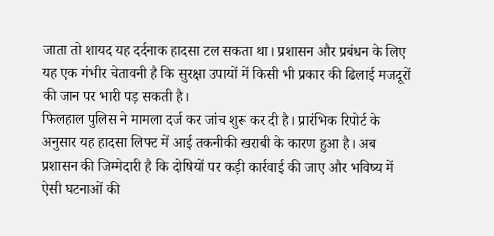जाता तो शायद यह दर्दनाक हादसा टल सकता था। प्रशासन और प्रबंधन के लिए यह एक गंभीर चेतावनी है कि सुरक्षा उपायों में किसी भी प्रकार की ढिलाई मजदूरों की जान पर भारी पड़ सकती है।
फिलहाल पुलिस ने मामला दर्ज कर जांच शुरू कर दी है। प्रारंभिक रिपोर्ट के अनुसार यह हादसा लिफ्ट में आई तकनीकी खराबी के कारण हुआ है। अब प्रशासन की जिम्मेदारी है कि दोषियों पर कड़ी कार्रवाई की जाए और भविष्य में ऐसी घटनाओं की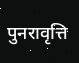पुनरावृत्ति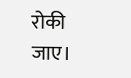रोकी जाए।